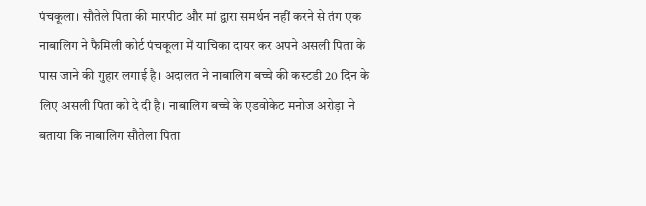पंचकूला। सौतेले पिता की मारपीट और मां द्वारा समर्थन नहीं करने से तंग एक नाबालिग ने फैमिली कोर्ट पंचकूला में याचिका दायर कर अपने असली पिता के पास जाने की गुहार लगाई है। अदालत ने नाबालिग बच्चे की कस्टडी 20 दिन के लिए असली पिता को दे दी है। नाबालिग बच्चे के एडवोकेट मनोज अरोड़ा ने बताया कि नाबालिग सौतेला पिता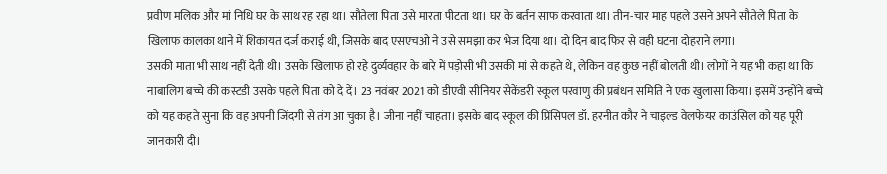प्रवीण मलिक और मां निधि घर के साथ रह रहा था। सौतेला पिता उसे मारता पीटता था। घर के बर्तन साफ करवाता था। तीन-चार माह पहले उसने अपने सौतेले पिता के खिलाफ कालका थाने में शिकायत दर्ज कराई थी, जिसके बाद एसएचओ ने उसे समझा कर भेज दिया था। दो दिन बाद फिर से वही घटना दोहराने लगा।
उसकी माता भी साथ नहीं देती थी। उसके खिलाफ हो रहे दुर्व्यवहार के बारे में पड़ोसी भी उसकी मां से कहते थे, लेकिन वह कुछ नहीं बोलती थी। लोगों ने यह भी कहा था कि नाबालिग बच्चे की कस्टडी उसके पहले पिता को दे दें। 23 नवंबर 2021 को डीएवी सीनियर सेकेंडरी स्कूल परवाणु की प्रबंधन समिति ने एक खुलासा किया। इसमें उन्होंने बच्चे को यह कहते सुना कि वह अपनी जिंदगी से तंग आ चुका है। जीना नहीं चाहता। इसके बाद स्कूल की प्रिंसिपल डॉ. हरनीत कौर ने चाइल्ड वेलफेयर काउंसिल को यह पूरी जानकारी दी।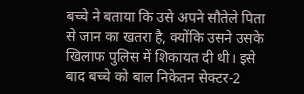बच्चे ने बताया कि उसे अपने सौतेले पिता से जान का खतरा है, क्योंकि उसने उसके खिलाफ पुलिस में शिकायत दी थी। इसे बाद बच्चे को बाल निकेतन सेक्टर-2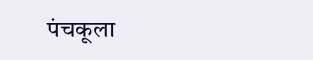पंचकूला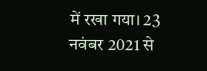में रखा गया। 23 नवंबर 2021 से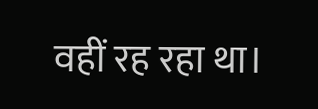वहीं रह रहा था।